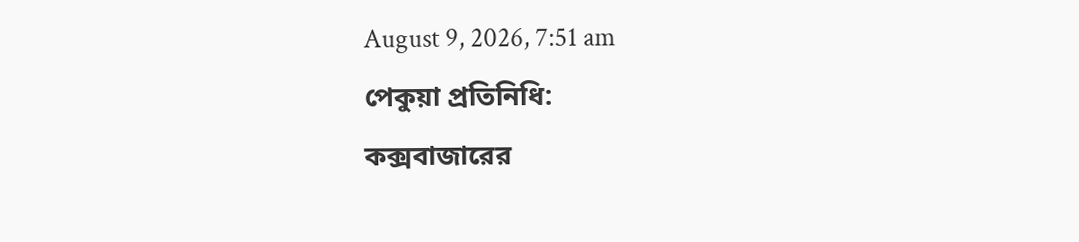August 9, 2026, 7:51 am
পেকুয়া প্রতিনিধি:
কক্সবাজারের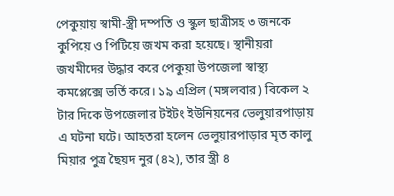পেকুয়ায় স্বামী-স্ত্রী দম্পতি ও স্কুল ছাত্রীসহ ৩ জনকে কুপিয়ে ও পিটিয়ে জখম করা হয়েছে। স্থানীয়রা জখমীদের উদ্ধার করে পেকুয়া উপজেলা স্বাস্থ্য কমপ্লেক্সে ভর্তি করে। ১৯ এপ্রিল (মঙ্গলবার) বিকেল ২ টার দিকে উপজেলার টইটং ইউনিয়নের ভেলুয়ারপাড়ায় এ ঘটনা ঘটে। আহতরা হলেন ভেলুয়ারপাড়ার মৃত কালু মিয়ার পুত্র ছৈয়দ নুর (৪২), তার স্ত্রী ৪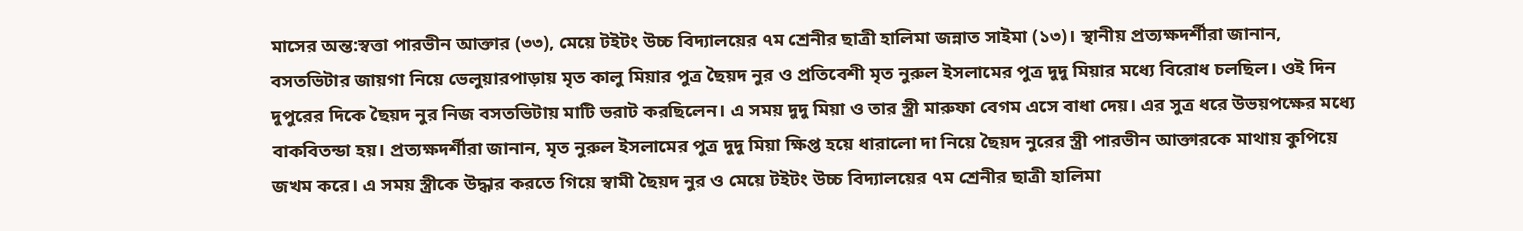মাসের অন্ত:স্বত্তা পারভীন আক্তার (৩৩), মেয়ে টইটং উচ্চ বিদ্যালয়ের ৭ম শ্রেনীর ছাত্রী হালিমা জন্নাত সাইমা (১৩)। স্থানীয় প্রত্যক্ষদর্শীরা জানান, বসতভিটার জায়গা নিয়ে ভেলুয়ারপাড়ায় মৃত কালু মিয়ার পুত্র ছৈয়দ নুর ও প্রতিবেশী মৃত নুরুল ইসলামের পুত্র দুদু মিয়ার মধ্যে বিরোধ চলছিল। ওই দিন দুপুরের দিকে ছৈয়দ নুর নিজ বসতভিটায় মাটি ভরাট করছিলেন। এ সময় দুদু মিয়া ও তার স্ত্রী মারুফা বেগম এসে বাধা দেয়। এর সুত্র ধরে উভয়পক্ষের মধ্যে বাকবিতন্ডা হয়। প্রত্যক্ষদর্শীরা জানান, মৃত নুরুল ইসলামের পুত্র দুদু মিয়া ক্ষিপ্ত হয়ে ধারালো দা নিয়ে ছৈয়দ নুরের স্ত্রী পারভীন আক্তারকে মাথায় কুপিয়ে জখম করে। এ সময় স্ত্রীকে উদ্ধার করতে গিয়ে স্বামী ছৈয়দ নুর ও মেয়ে টইটং উচ্চ বিদ্যালয়ের ৭ম শ্রেনীর ছাত্রী হালিমা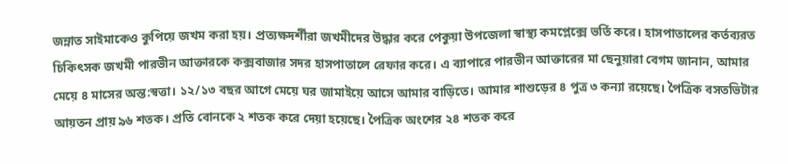জন্নাত সাইমাকেও কুপিয়ে জখম করা হয়। প্রত্যক্ষদর্শীরা জখমীদের উদ্ধার করে পেকুয়া উপজেলা স্বাস্থ্য কমপ্লেক্সে ভর্তি করে। হাসপাতালের কর্তব্যরত চিকিৎসক জখমী পারভীন আক্তারকে কক্সবাজার সদর হাসপাতালে রেফার করে। এ ব্যাপারে পারভীন আক্তারের মা ছেনুয়ারা বেগম জানান, আমার মেয়ে ৪ মাসের অন্ত:স্বত্তা। ১২/১৩ বছর আগে মেয়ে ঘর জামাইয়ে আসে আমার বাড়িতে। আমার শাশুড়ের ৪ পুত্র ৩ কন্যা রয়েছে। পৈত্রিক বসতভিটার আয়তন প্রায় ৯৬ শতক। প্রতি বোনকে ২ শতক করে দেয়া হয়েছে। পৈত্রিক অংশের ২৪ শতক করে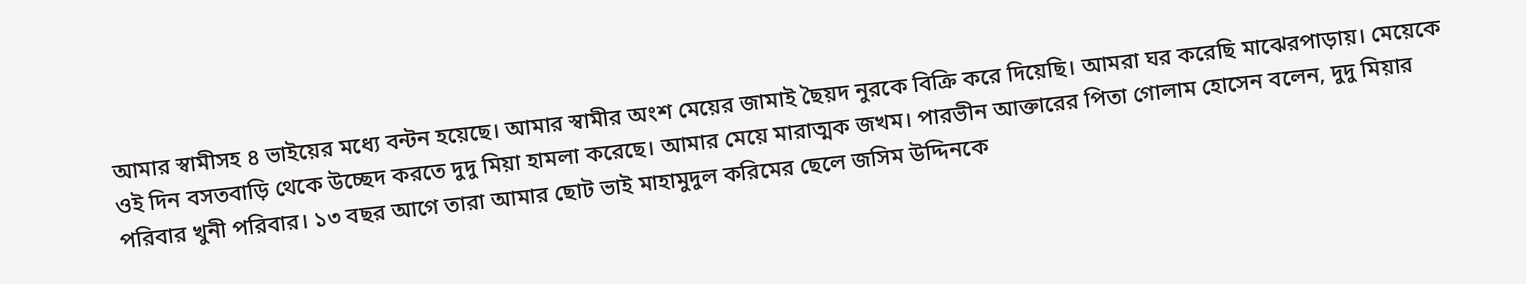আমার স্বামীসহ ৪ ভাইয়ের মধ্যে বন্টন হয়েছে। আমার স্বামীর অংশ মেয়ের জামাই ছৈয়দ নুরকে বিক্রি করে দিয়েছি। আমরা ঘর করেছি মাঝেরপাড়ায়। মেয়েকে ওই দিন বসতবাড়ি থেকে উচ্ছেদ করতে দুদু মিয়া হামলা করেছে। আমার মেয়ে মারাত্মক জখম। পারভীন আক্তারের পিতা গোলাম হোসেন বলেন, দুদু মিয়ার পরিবার খুনী পরিবার। ১৩ বছর আগে তারা আমার ছোট ভাই মাহামুদুল করিমের ছেলে জসিম উদ্দিনকে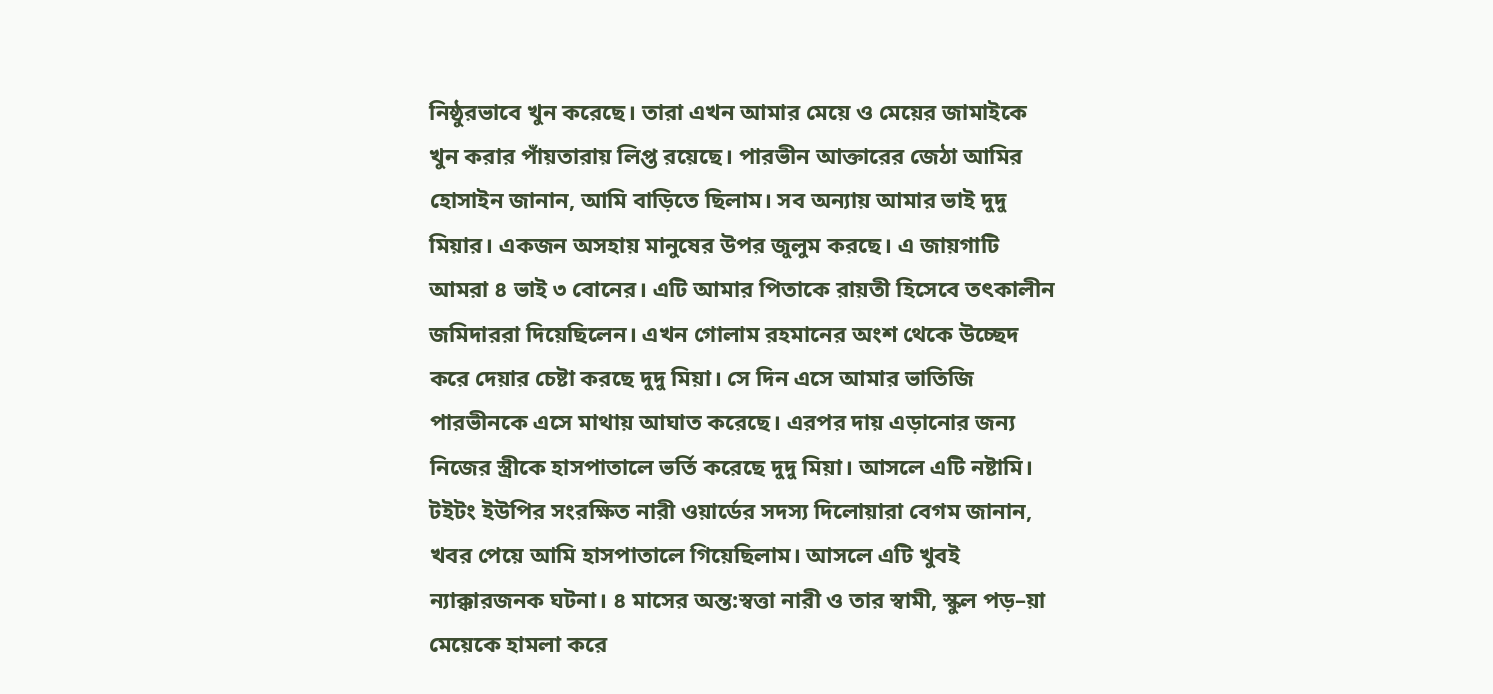নিষ্ঠুরভাবে খুন করেছে। তারা এখন আমার মেয়ে ও মেয়ের জামাইকে খুন করার পাঁয়তারায় লিপ্ত রয়েছে। পারভীন আক্তারের জেঠা আমির হোসাইন জানান, আমি বাড়িতে ছিলাম। সব অন্যায় আমার ভাই দুদু মিয়ার। একজন অসহায় মানুষের উপর জুলুম করছে। এ জায়গাটি আমরা ৪ ভাই ৩ বোনের। এটি আমার পিতাকে রায়তী হিসেবে তৎকালীন জমিদাররা দিয়েছিলেন। এখন গোলাম রহমানের অংশ থেকে উচ্ছেদ করে দেয়ার চেষ্টা করছে দুদু মিয়া। সে দিন এসে আমার ভাতিজি পারভীনকে এসে মাথায় আঘাত করেছে। এরপর দায় এড়ানোর জন্য নিজের স্ত্রীকে হাসপাতালে ভর্তি করেছে দুদু মিয়া। আসলে এটি নষ্টামি। টইটং ইউপির সংরক্ষিত নারী ওয়ার্ডের সদস্য দিলোয়ারা বেগম জানান, খবর পেয়ে আমি হাসপাতালে গিয়েছিলাম। আসলে এটি খুবই ন্যাক্কারজনক ঘটনা। ৪ মাসের অন্ত:স্বত্তা নারী ও তার স্বামী, স্কুল পড়–য়া মেয়েকে হামলা করে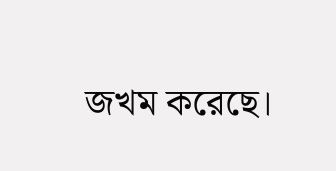জখম করেছে।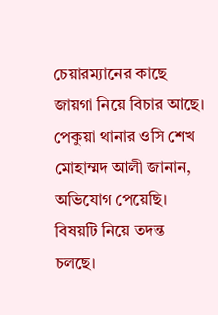চেয়ারম্যানের কাছে জায়গা নিয়ে বিচার আছে। পেকুয়া থানার ওসি শেখ মোহাম্মদ আলী জানান, অভিযোগ পেয়েছি। বিষয়টি নিয়ে তদন্ত চলছে।